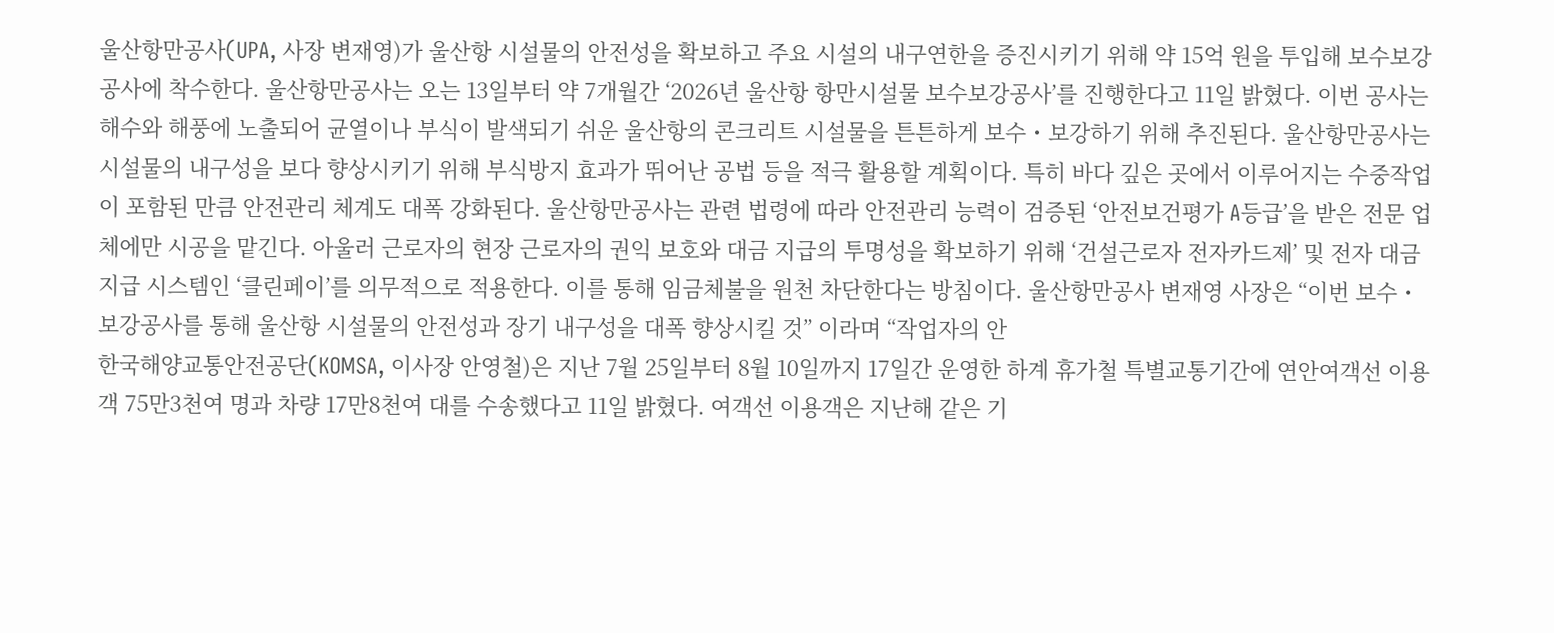울산항만공사(UPA, 사장 변재영)가 울산항 시설물의 안전성을 확보하고 주요 시설의 내구연한을 증진시키기 위해 약 15억 원을 투입해 보수보강공사에 착수한다. 울산항만공사는 오는 13일부터 약 7개월간 ‘2026년 울산항 항만시설물 보수보강공사’를 진행한다고 11일 밝혔다. 이번 공사는 해수와 해풍에 노출되어 균열이나 부식이 발색되기 쉬운 울산항의 콘크리트 시설물을 튼튼하게 보수・보강하기 위해 추진된다. 울산항만공사는 시설물의 내구성을 보다 향상시키기 위해 부식방지 효과가 뛰어난 공법 등을 적극 활용할 계획이다. 특히 바다 깊은 곳에서 이루어지는 수중작업이 포함된 만큼 안전관리 체계도 대폭 강화된다. 울산항만공사는 관련 법령에 따라 안전관리 능력이 검증된 ‘안전보건평가 A등급’을 받은 전문 업체에만 시공을 맡긴다. 아울러 근로자의 현장 근로자의 권익 보호와 대금 지급의 투명성을 확보하기 위해 ‘건설근로자 전자카드제’ 및 전자 대금지급 시스템인 ‘클린페이’를 의무적으로 적용한다. 이를 통해 임금체불을 원천 차단한다는 방침이다. 울산항만공사 변재영 사장은 “이번 보수・보강공사를 통해 울산항 시설물의 안전성과 장기 내구성을 대폭 향상시킬 것” 이라며 “작업자의 안
한국해양교통안전공단(KOMSA, 이사장 안영철)은 지난 7월 25일부터 8월 10일까지 17일간 운영한 하계 휴가철 특별교통기간에 연안여객선 이용객 75만3천여 명과 차량 17만8천여 대를 수송했다고 11일 밝혔다. 여객선 이용객은 지난해 같은 기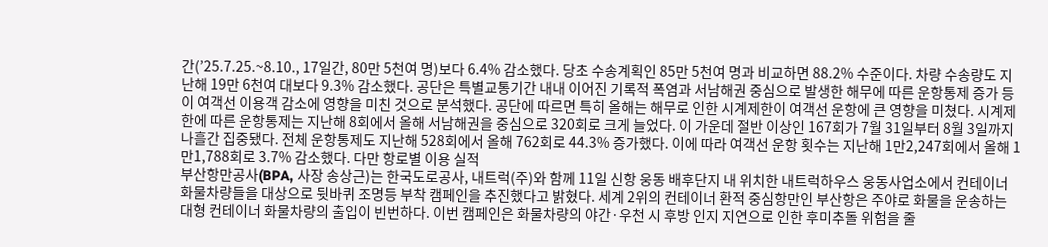간(’25.7.25.~8.10., 17일간, 80만 5천여 명)보다 6.4% 감소했다. 당초 수송계획인 85만 5천여 명과 비교하면 88.2% 수준이다. 차량 수송량도 지난해 19만 6천여 대보다 9.3% 감소했다. 공단은 특별교통기간 내내 이어진 기록적 폭염과 서남해권 중심으로 발생한 해무에 따른 운항통제 증가 등이 여객선 이용객 감소에 영향을 미친 것으로 분석했다. 공단에 따르면 특히 올해는 해무로 인한 시계제한이 여객선 운항에 큰 영향을 미쳤다. 시계제한에 따른 운항통제는 지난해 8회에서 올해 서남해권을 중심으로 320회로 크게 늘었다. 이 가운데 절반 이상인 167회가 7월 31일부터 8월 3일까지 나흘간 집중됐다. 전체 운항통제도 지난해 528회에서 올해 762회로 44.3% 증가했다. 이에 따라 여객선 운항 횟수는 지난해 1만2,247회에서 올해 1만1,788회로 3.7% 감소했다. 다만 항로별 이용 실적
부산항만공사(BPA, 사장 송상근)는 한국도로공사, 내트럭(주)와 함께 11일 신항 웅동 배후단지 내 위치한 내트럭하우스 웅동사업소에서 컨테이너 화물차량들을 대상으로 뒷바퀴 조명등 부착 캠페인을 추진했다고 밝혔다. 세계 2위의 컨테이너 환적 중심항만인 부산항은 주야로 화물을 운송하는 대형 컨테이너 화물차량의 출입이 빈번하다. 이번 캠페인은 화물차량의 야간·우천 시 후방 인지 지연으로 인한 후미추돌 위험을 줄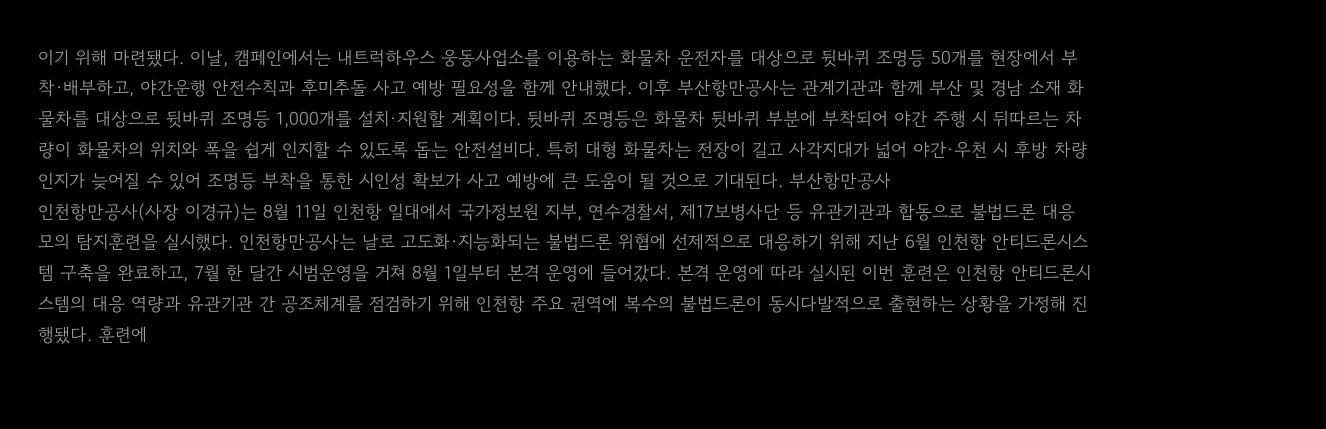이기 위해 마련됐다. 이날, 캠페인에서는 내트럭하우스 웅동사업소를 이용하는 화물차 운전자를 대상으로 뒷바퀴 조명등 50개를 현장에서 부착·배부하고, 야간운행 안전수칙과 후미추돌 사고 예방 필요성을 함께 안내했다. 이후 부산항만공사는 관계기관과 함께 부산 및 경남 소재 화물차를 대상으로 뒷바퀴 조명등 1,000개를 설치·지원할 계획이다. 뒷바퀴 조명등은 화물차 뒷바퀴 부분에 부착되어 야간 주행 시 뒤따르는 차량이 화물차의 위치와 폭을 쉽게 인지할 수 있도록 돕는 안전설비다. 특히 대형 화물차는 전장이 길고 사각지대가 넓어 야간·우천 시 후방 차량 인지가 늦어질 수 있어 조명등 부착을 통한 시인성 확보가 사고 예방에 큰 도움이 될 것으로 기대된다. 부산항만공사
인천항만공사(사장 이경규)는 8월 11일 인천항 일대에서 국가정보원 지부, 연수경찰서, 제17보병사단 등 유관기관과 합동으로 불법드론 대응 모의 탐지훈련을 실시했다. 인천항만공사는 날로 고도화·지능화되는 불법드론 위협에 선제적으로 대응하기 위해 지난 6월 인천항 안티드론시스템 구축을 완료하고, 7월 한 달간 시범운영을 거쳐 8월 1일부터 본격 운영에 들어갔다. 본격 운영에 따라 실시된 이번 훈련은 인천항 안티드론시스템의 대응 역량과 유관기관 간 공조체계를 점검하기 위해 인천항 주요 권역에 복수의 불법드론이 동시다발적으로 출현하는 상황을 가정해 진행됐다. 훈련에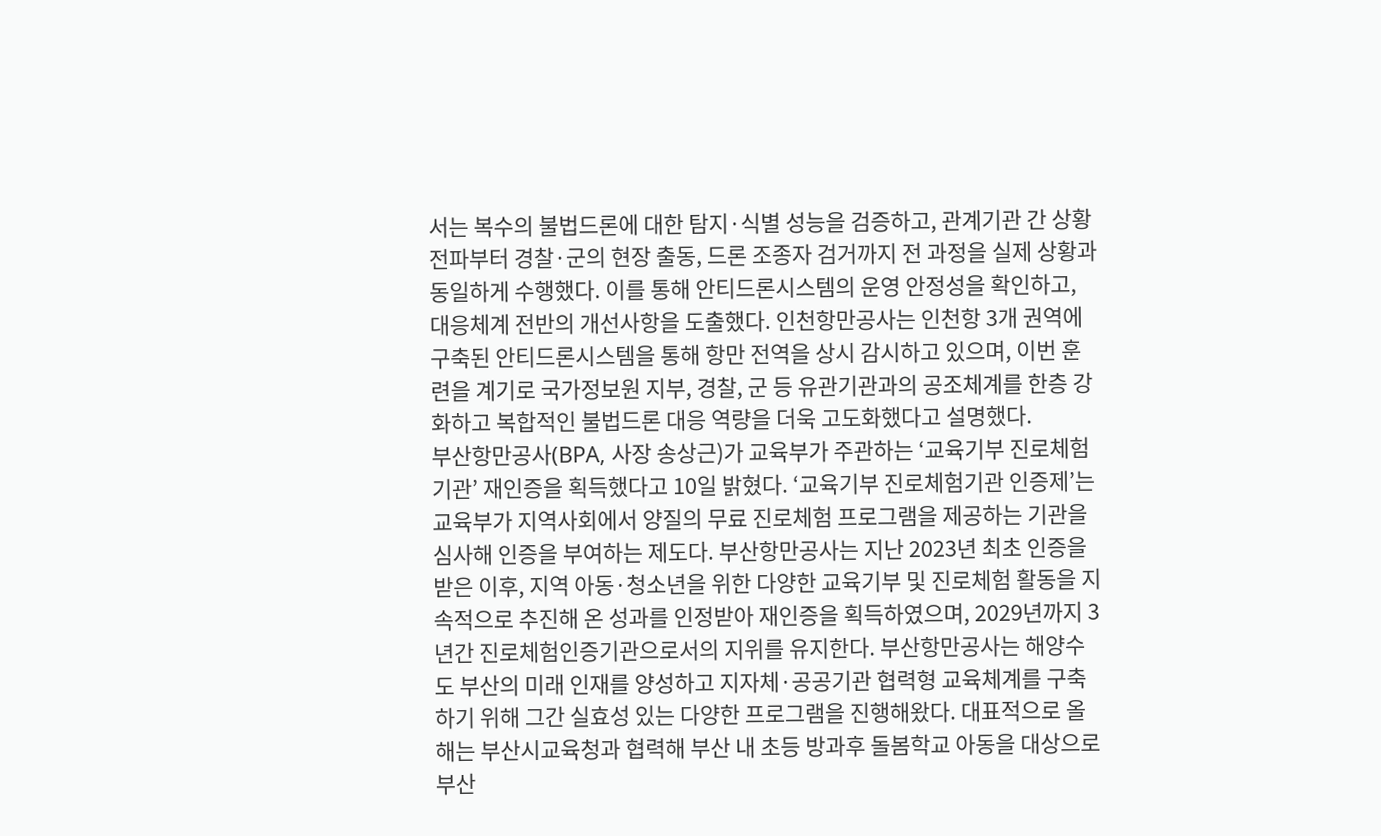서는 복수의 불법드론에 대한 탐지·식별 성능을 검증하고, 관계기관 간 상황 전파부터 경찰·군의 현장 출동, 드론 조종자 검거까지 전 과정을 실제 상황과 동일하게 수행했다. 이를 통해 안티드론시스템의 운영 안정성을 확인하고, 대응체계 전반의 개선사항을 도출했다. 인천항만공사는 인천항 3개 권역에 구축된 안티드론시스템을 통해 항만 전역을 상시 감시하고 있으며, 이번 훈련을 계기로 국가정보원 지부, 경찰, 군 등 유관기관과의 공조체계를 한층 강화하고 복합적인 불법드론 대응 역량을 더욱 고도화했다고 설명했다.
부산항만공사(BPA, 사장 송상근)가 교육부가 주관하는 ‘교육기부 진로체험기관’ 재인증을 획득했다고 10일 밝혔다. ‘교육기부 진로체험기관 인증제’는 교육부가 지역사회에서 양질의 무료 진로체험 프로그램을 제공하는 기관을 심사해 인증을 부여하는 제도다. 부산항만공사는 지난 2023년 최초 인증을 받은 이후, 지역 아동·청소년을 위한 다양한 교육기부 및 진로체험 활동을 지속적으로 추진해 온 성과를 인정받아 재인증을 획득하였으며, 2029년까지 3년간 진로체험인증기관으로서의 지위를 유지한다. 부산항만공사는 해양수도 부산의 미래 인재를 양성하고 지자체·공공기관 협력형 교육체계를 구축하기 위해 그간 실효성 있는 다양한 프로그램을 진행해왔다. 대표적으로 올해는 부산시교육청과 협력해 부산 내 초등 방과후 돌봄학교 아동을 대상으로 부산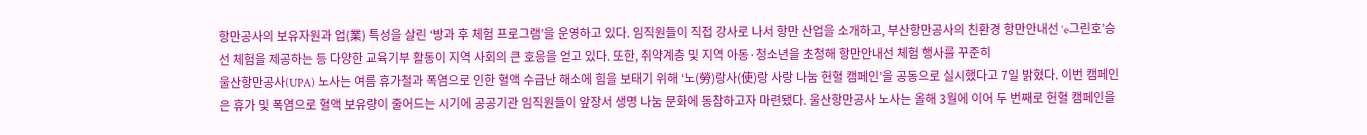항만공사의 보유자원과 업(業) 특성을 살린 ‘방과 후 체험 프로그램’을 운영하고 있다. 임직원들이 직접 강사로 나서 항만 산업을 소개하고, 부산항만공사의 친환경 항만안내선 ‘e그린호’승선 체험을 제공하는 등 다양한 교육기부 활동이 지역 사회의 큰 호응을 얻고 있다. 또한, 취약계층 및 지역 아동·청소년을 초청해 항만안내선 체험 행사를 꾸준히
울산항만공사(UPA) 노사는 여름 휴가철과 폭염으로 인한 혈액 수급난 해소에 힘을 보태기 위해 ‘노(勞)랑사(使)랑 사랑 나눔 헌혈 캠페인’을 공동으로 실시했다고 7일 밝혔다. 이번 캠페인은 휴가 및 폭염으로 혈액 보유량이 줄어드는 시기에 공공기관 임직원들이 앞장서 생명 나눔 문화에 동참하고자 마련됐다. 울산항만공사 노사는 올해 3월에 이어 두 번째로 헌혈 캠페인을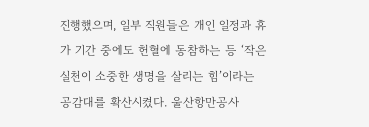진행했으며, 일부 직원들은 개인 일정과 휴가 기간 중에도 헌혈에 동참하는 등 ‘작은 실천이 소중한 생명을 살리는 힘’이라는 공감대를 확산시켰다. 울산항만공사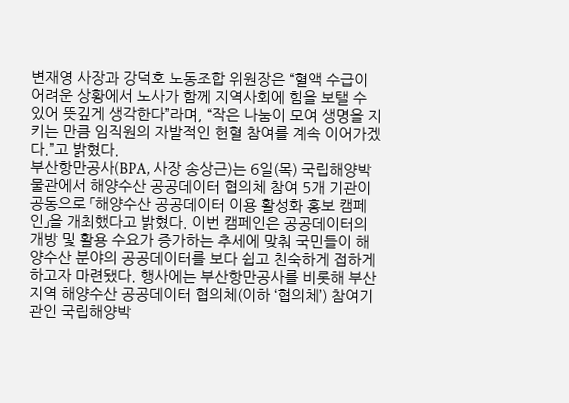변재영 사장과 강덕호 노동조합 위원장은 “혈액 수급이 어려운 상황에서 노사가 함께 지역사회에 힘을 보탤 수 있어 뜻깊게 생각한다”라며, “작은 나눔이 모여 생명을 지키는 만큼 임직원의 자발적인 헌혈 참여를 계속 이어가겠다.”고 밝혔다.
부산항만공사(BPA, 사장 송상근)는 6일(목) 국립해양박물관에서 해양수산 공공데이터 협의체 참여 5개 기관이 공동으로 「해양수산 공공데이터 이용 활성화 홍보 캠페인」을 개최했다고 밝혔다. 이번 캠페인은 공공데이터의 개방 및 활용 수요가 증가하는 추세에 맞춰 국민들이 해양수산 분야의 공공데이터를 보다 쉽고 친숙하게 접하게 하고자 마련됐다. 행사에는 부산항만공사를 비롯해 부산 지역 해양수산 공공데이터 협의체(이하 ‘협의체’) 참여기관인 국립해양박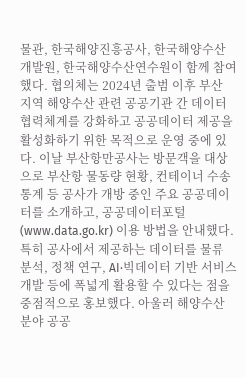물관, 한국해양진흥공사, 한국해양수산개발원, 한국해양수산연수원이 함께 참여했다. 협의체는 2024년 출범 이후 부산 지역 해양수산 관련 공공기관 간 데이터 협력체계를 강화하고 공공데이터 제공을 활성화하기 위한 목적으로 운영 중에 있다. 이날 부산항만공사는 방문객을 대상으로 부산항 물동량 현황, 컨테이너 수송 통계 등 공사가 개방 중인 주요 공공데이터를 소개하고, 공공데이터포털(www.data.go.kr) 이용 방법을 안내했다. 특히 공사에서 제공하는 데이터를 물류 분석, 정책 연구, AI·빅데이터 기반 서비스 개발 등에 폭넓게 활용할 수 있다는 점을 중점적으로 홍보했다. 아울러 해양수산 분야 공공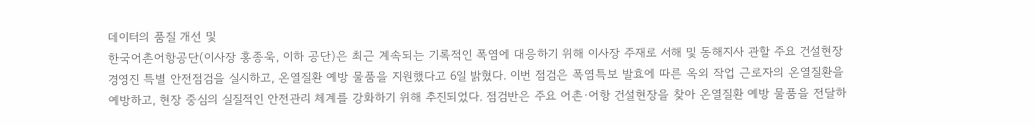데이터의 품질 개선 및
한국어촌어항공단(이사장 홍종욱, 이하 공단)은 최근 계속되는 기록적인 폭염에 대응하기 위해 이사장 주재로 서해 및 동해지사 관할 주요 건설현장 경영진 특별 안전점검을 실시하고, 온열질환 예방 물품을 지원했다고 6일 밝혔다. 이번 점검은 폭염특보 발효에 따른 옥외 작업 근로자의 온열질환을 예방하고, 현장 중심의 실질적인 안전관리 체계를 강화하기 위해 추진되었다. 점검반은 주요 어촌·어항 건설현장을 찾아 온열질환 예방 물품을 전달하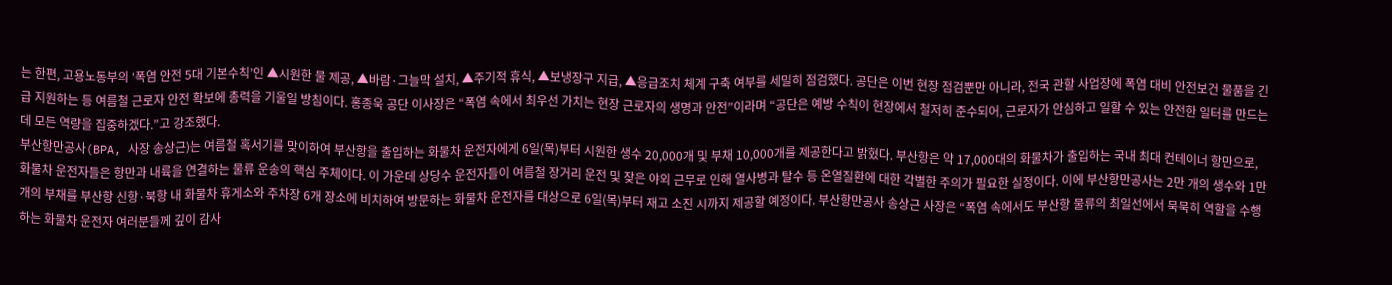는 한편, 고용노동부의 ‘폭염 안전 5대 기본수칙’인 ▲시원한 물 제공, ▲바람·그늘막 설치, ▲주기적 휴식, ▲보냉장구 지급, ▲응급조치 체계 구축 여부를 세밀히 점검했다. 공단은 이번 현장 점검뿐만 아니라, 전국 관할 사업장에 폭염 대비 안전보건 물품을 긴급 지원하는 등 여름철 근로자 안전 확보에 총력을 기울일 방침이다. 홍종욱 공단 이사장은 “폭염 속에서 최우선 가치는 현장 근로자의 생명과 안전”이라며 “공단은 예방 수칙이 현장에서 철저히 준수되어, 근로자가 안심하고 일할 수 있는 안전한 일터를 만드는 데 모든 역량을 집중하겠다.”고 강조했다.
부산항만공사(BPA, 사장 송상근)는 여름철 혹서기를 맞이하여 부산항을 출입하는 화물차 운전자에게 6일(목)부터 시원한 생수 20,000개 및 부채 10,000개를 제공한다고 밝혔다. 부산항은 약 17,000대의 화물차가 출입하는 국내 최대 컨테이너 항만으로, 화물차 운전자들은 항만과 내륙을 연결하는 물류 운송의 핵심 주체이다. 이 가운데 상당수 운전자들이 여름철 장거리 운전 및 잦은 야외 근무로 인해 열사병과 탈수 등 온열질환에 대한 각별한 주의가 필요한 실정이다. 이에 부산항만공사는 2만 개의 생수와 1만 개의 부채를 부산항 신항·북항 내 화물차 휴게소와 주차장 6개 장소에 비치하여 방문하는 화물차 운전자를 대상으로 6일(목)부터 재고 소진 시까지 제공할 예정이다. 부산항만공사 송상근 사장은 “폭염 속에서도 부산항 물류의 최일선에서 묵묵히 역할을 수행하는 화물차 운전자 여러분들께 깊이 감사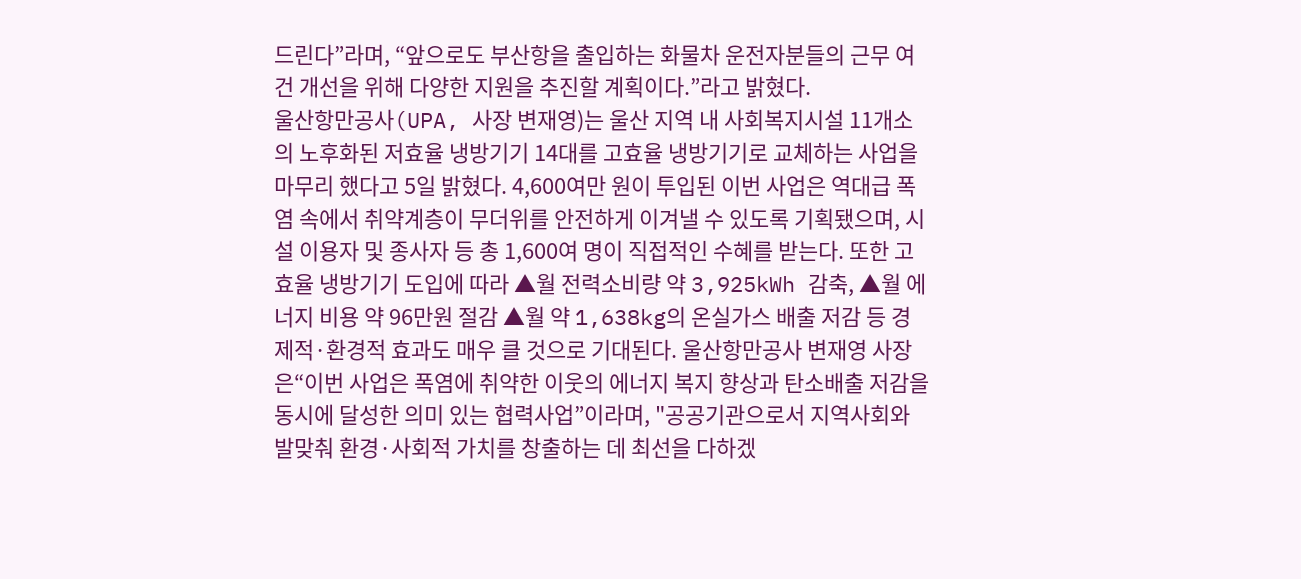드린다”라며, “앞으로도 부산항을 출입하는 화물차 운전자분들의 근무 여건 개선을 위해 다양한 지원을 추진할 계획이다.”라고 밝혔다.
울산항만공사(UPA, 사장 변재영)는 울산 지역 내 사회복지시설 11개소의 노후화된 저효율 냉방기기 14대를 고효율 냉방기기로 교체하는 사업을 마무리 했다고 5일 밝혔다. 4,600여만 원이 투입된 이번 사업은 역대급 폭염 속에서 취약계층이 무더위를 안전하게 이겨낼 수 있도록 기획됐으며, 시설 이용자 및 종사자 등 총 1,600여 명이 직접적인 수혜를 받는다. 또한 고효율 냉방기기 도입에 따라 ▲월 전력소비량 약 3,925kWh 감축, ▲월 에너지 비용 약 96만원 절감 ▲월 약 1,638kg의 온실가스 배출 저감 등 경제적·환경적 효과도 매우 클 것으로 기대된다. 울산항만공사 변재영 사장은“이번 사업은 폭염에 취약한 이웃의 에너지 복지 향상과 탄소배출 저감을 동시에 달성한 의미 있는 협력사업”이라며, "공공기관으로서 지역사회와 발맞춰 환경·사회적 가치를 창출하는 데 최선을 다하겠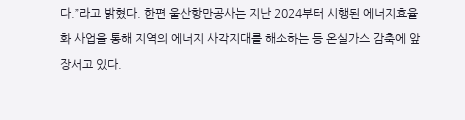다.”라고 밝혔다. 한편 울산항만공사는 지난 2024부터 시행된 에너지효율화 사업을 통해 지역의 에너지 사각지대를 해소하는 등 온실가스 감축에 앞장서고 있다.